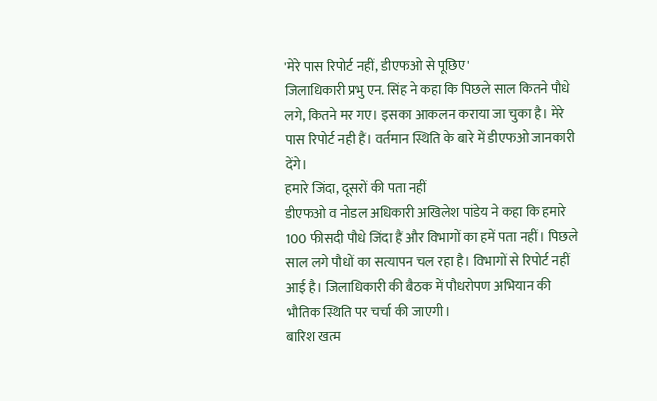'मेरे पास रिपोर्ट नहीं, डीएफओ से पूछिए'
जिलाधिकारी प्रभु एन. सिंह ने कहा कि पिछले साल कितने पौधे लगे, कितने मर गए। इसका आकलन कराया जा चुका है। मेरे पास रिपोर्ट नही हैं। वर्तमान स्थिति के बारे में डीएफओ जानकारी देंगे।
हमारे जिंदा, दूसरों की पता नहीं
डीएफओ व नोडल अधिकारी अखिलेश पांडेय ने कहा कि हमारे 100 फीसदी पौधे जिंदा हैं और विभागों का हमें पता नहीं। पिछले साल लगे पौधों का सत्यापन चल रहा है। विभागों से रिपोर्ट नहीं आई है। जिलाधिकारी की बैठक में पौधरोपण अभियान की भौतिक स्थिति पर चर्चा की जाएगी।
बारिश खत्म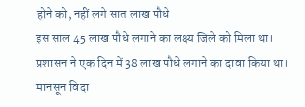होने को, नहीं लगे सात लाख पौधे
इस साल 45 लाख पौधे लगाने का लक्ष्य जिले को मिला था। प्रशासन ने एक दिन में 38 लाख पौधे लगाने का दावा किया था। मानसून विदा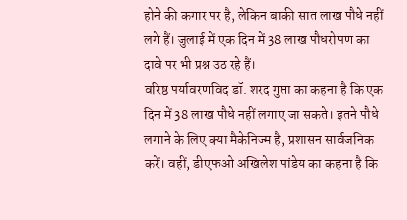होने की कगार पर है, लेकिन बाकी सात लाख पौधे नहीं लगे हैं। जुलाई में एक दिन में 38 लाख पौधरोपण का दावे पर भी प्रश्न उठ रहे हैं।
वरिष्ठ पर्यावरणविद डॉ. शरद गुप्ता का कहना है कि एक दिन में 38 लाख पौधे नहीं लगाए जा सकते। इतने पौधे लगाने के लिए क्या मैकेनिज्म है, प्रशासन सार्वजनिक करें। वहीं, डीएफओ अखिलेश पांडेय का कहना है कि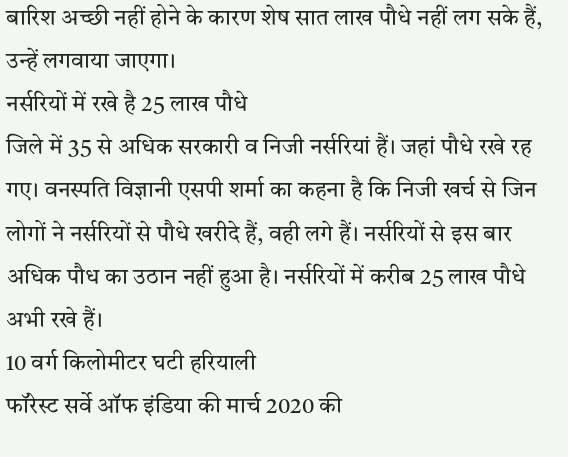बारिश अच्छी नहीं होने के कारण शेष सात लाख पौधे नहीं लग सके हैं, उन्हें लगवाया जाएगा।
नर्सरियों में रखे है 25 लाख पौधे
जिले में 35 से अधिक सरकारी व निजी नर्सरियां हैं। जहां पौधे रखे रह गए। वनस्पति विज्ञानी एसपी शर्मा का कहना है कि निजी खर्च से जिन लोगों ने नर्सरियों से पौधे खरीदे हैं, वही लगे हैं। नर्सरियों से इस बार अधिक पौध का उठान नहीं हुआ है। नर्सरियों में करीब 25 लाख पौधे अभी रखे हैं।
10 वर्ग किलोमीटर घटी हरियाली
फॉरेस्ट सर्वे ऑफ इंडिया की मार्च 2020 की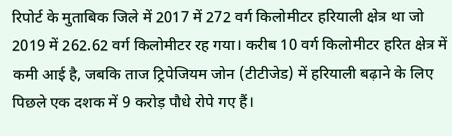रिपोर्ट के मुताबिक जिले में 2017 में 272 वर्ग किलोमीटर हरियाली क्षेत्र था जो 2019 में 262.62 वर्ग किलोमीटर रह गया। करीब 10 वर्ग किलोमीटर हरित क्षेत्र में कमी आई है, जबकि ताज ट्रिपेजियम जोन (टीटीजेड) में हरियाली बढ़ाने के लिए पिछले एक दशक में 9 करोड़ पौधे रोपे गए हैं।